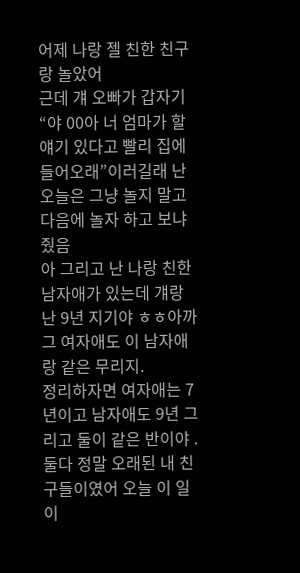어제 나랑 젤 친한 친구랑 놀았어
근데 걔 오빠가 갑자기“야 00아 너 엄마가 할 얘기 있다고 빨리 집에 들어오래”이러길래 난 오늘은 그냥 놀지 말고 다음에 놀자 하고 보냐줬음
아 그리고 난 나랑 친한 남자애가 있는데 걔랑 난 9년 지기야 ㅎㅎ아까 그 여자애도 이 남자애랑 같은 무리지.
정리하자면 여자애는 7년이고 남자애도 9년 그리고 둘이 같은 반이야 . 둘다 정말 오래된 내 친구들이였어 오늘 이 일이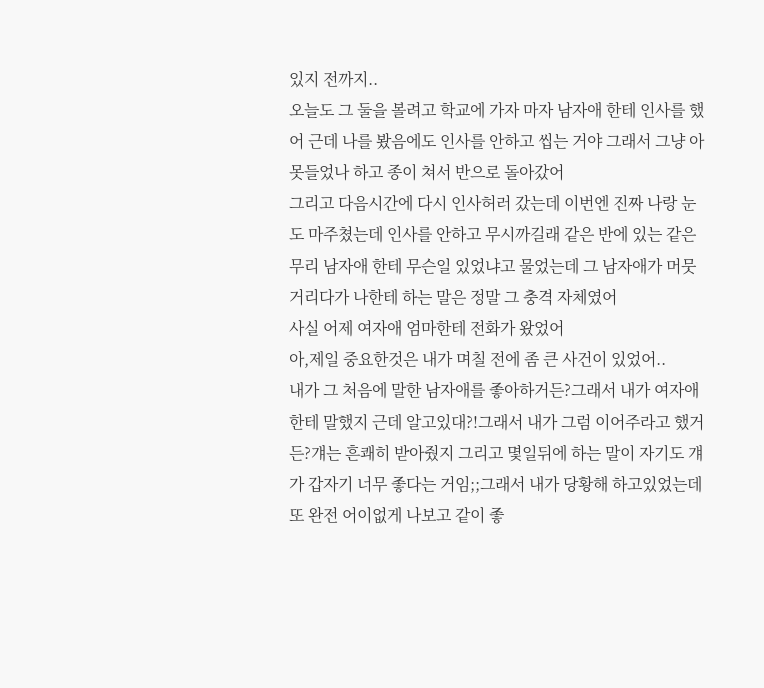있지 전까지..
오늘도 그 둘을 볼려고 학교에 가자 마자 남자애 한테 인사를 했어 근데 나를 봤음에도 인사를 안하고 씹는 거야 그래서 그냥 아 못들었나 하고 종이 쳐서 반으로 돌아갔어
그리고 다음시간에 다시 인사허러 갔는데 이번엔 진짜 나랑 눈도 마주쳤는데 인사를 안하고 무시까길래 같은 반에 있는 같은무리 남자애 한테 무슨일 있었냐고 물었는데 그 남자애가 머뭇거리다가 나한테 하는 말은 정말 그 충격 자체였어
사실 어제 여자애 엄마한테 전화가 왔었어
아,제일 중요한것은 내가 며칠 전에 좀 큰 사건이 있었어..
내가 그 처음에 말한 남자애를 좋아하거든?그래서 내가 여자애 한테 말했지 근데 알고있대?!그래서 내가 그럼 이어주라고 했거든?걔는 흔쾌히 받아줬지 그리고 몇일뒤에 하는 말이 자기도 걔가 갑자기 너무 좋다는 거임;;그래서 내가 당황해 하고있었는데 또 완전 어이없게 나보고 같이 좋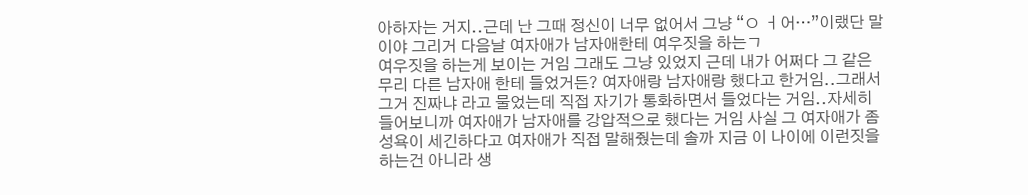아하자는 거지..근데 난 그때 정신이 너무 없어서 그냥 “ㅇ ㅓ어…”이랬단 말이야 그리거 다음날 여자애가 남자애한테 여우짓을 하는ㄱ
여우짓을 하는게 보이는 거임 그래도 그냥 있었지 근데 내가 어쩌다 그 같은 무리 다른 남자애 한테 들었거든? 여자애랑 남자애랑 했다고 한거임..그래서 그거 진짜냐 라고 물었는데 직접 자기가 통화하면서 들었다는 거임..자세히 들어보니까 여자애가 남자애를 강압적으로 했다는 거임 사실 그 여자애가 좀 성욕이 세긴하다고 여자애가 직접 말해줬는데 솔까 지금 이 나이에 이런짓을 하는건 아니라 생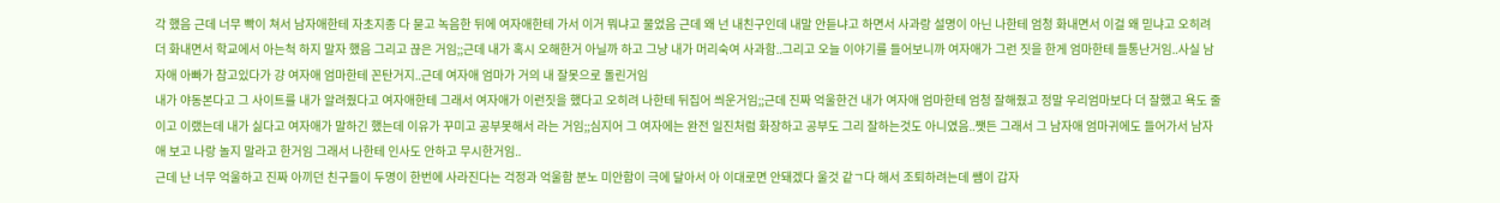각 했음 근데 너무 빡이 쳐서 남자애한테 자초지종 다 묻고 녹음한 뒤에 여자애한테 가서 이거 뭐냐고 물었음 근데 왜 넌 내친구인데 내말 안듣냐고 하면서 사과랑 설명이 아닌 나한테 엄청 화내면서 이걸 왜 믿냐고 오히려 더 화내면서 학교에서 아는척 하지 말자 했음 그리고 끊은 거임;;근데 내가 혹시 오해한거 아닐까 하고 그냥 내가 머리숙여 사과함..그리고 오늘 이야기를 들어보니까 여자애가 그런 짓을 한게 엄마한테 들통난거임..사실 남자애 아빠가 참고있다가 걍 여자애 엄마한테 꼰탄거지..근데 여자애 엄마가 거의 내 잘못으로 돌린거임
내가 야동본다고 그 사이트를 내가 알려줬다고 여자애한테 그래서 여자애가 이런짓을 했다고 오히려 나한테 뒤집어 씌운거임;;근데 진짜 억울한건 내가 여자애 엄마한테 엄청 잘해줬고 정말 우리엄마보다 더 잘했고 욕도 줄이고 이랬는데 내가 싫다고 여자애가 말하긴 했는데 이유가 꾸미고 공부못해서 라는 거임;;심지어 그 여자에는 완전 일진처럼 화장하고 공부도 그리 잘하는것도 아니였음..쨋든 그래서 그 남자애 엄마귀에도 들어가서 남자애 보고 나랑 놀지 말라고 한거임 그래서 나한테 인사도 안하고 무시한거임..
근데 난 너무 억울하고 진짜 아끼던 친구들이 두명이 한번에 사라진다는 걱정과 억울함 분노 미안함이 극에 달아서 아 이대로면 안돼겠다 울것 같ㄱ다 해서 조퇴하려는데 쌤이 갑자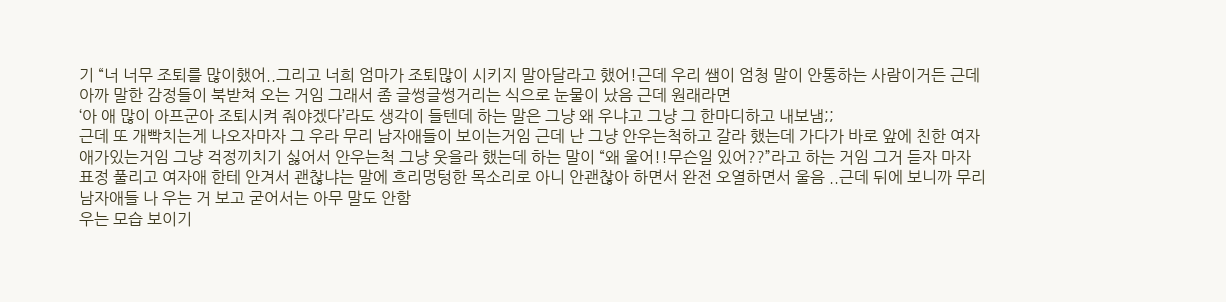기 “너 너무 조퇴를 많이했어..그리고 너희 엄마가 조퇴많이 시키지 말아달라고 했어!근데 우리 쌤이 엄청 말이 안통하는 사람이거든 근데 아까 말한 감정들이 북받쳐 오는 거임 그래서 좀 글썽글썽거리는 식으로 눈물이 났음 근데 원래라면
‘아 애 많이 아프군아 조퇴시켜 줘야겠다’라도 생각이 들텐데 하는 말은 그냥 왜 우냐고 그냥 그 한마디하고 내보냄;;
근데 또 개빡치는게 나오자마자 그 우라 무리 남자애들이 보이는거임 근데 난 그냥 안우는척하고 갈라 했는데 가다가 바로 앞에 친한 여자애가있는거임 그냥 걱정끼치기 싫어서 안우는척 그냥 웃을라 했는데 하는 말이 “왜 울어!!무슨일 있어??”라고 하는 거임 그거 듣자 마자 표정 풀리고 여자애 한테 안겨서 괜찮냐는 말에 흐리멍텅한 목소리로 아니 안괜찮아 하면서 완전 오열하면서 울음 ..근데 뒤에 보니까 무리 남자애들 나 우는 거 보고 굳어서는 아무 말도 안함
우는 모습 보이기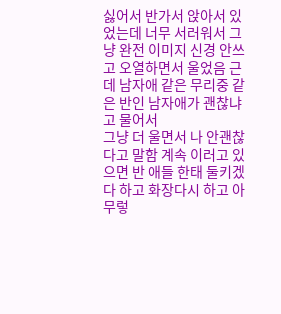싫어서 반가서 앉아서 있었는데 너무 서러워서 그냥 완전 이미지 신경 안쓰고 오열하면서 울었음 근데 남자애 같은 무리중 같은 반인 남자애가 괜찮냐고 물어서
그냥 더 울면서 나 안괜찮다고 말함 계속 이러고 있으면 반 애들 한태 둘키겠다 하고 화장다시 하고 아무렇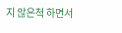지 않은척 하면서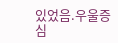있었음.우울증 심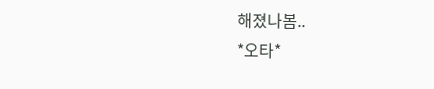해졌나봄..
*오타*